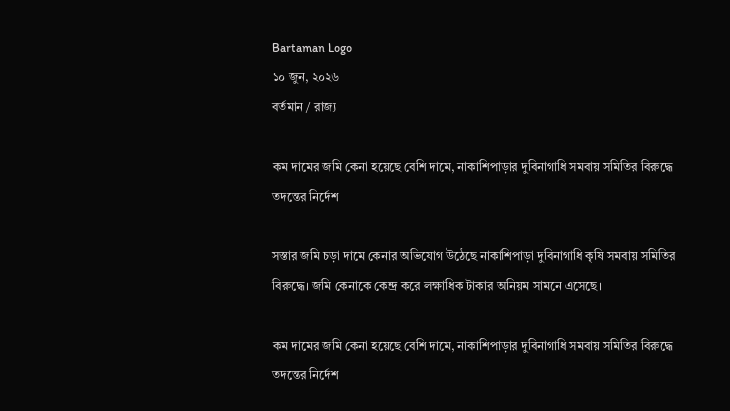Bartaman Logo
১০ জুন, ২০২৬
বর্তমান / রাজ্য

কম দামের জমি কেনা হয়েছে বেশি দামে, নাকাশিপাড়ার দুবিনাগাধি সমবায় সমিতির বিরুদ্ধে তদন্তের নির্দেশ

সস্তার জমি চড়া দামে কেনার অভিযোগ উঠেছে নাকাশিপাড়া দুবিনাগাধি কৃষি সমবায় সমিতির বিরুদ্ধে। জমি কেনাকে কেন্দ্র করে লক্ষাধিক টাকার অনিয়ম সামনে এসেছে।

কম দামের জমি কেনা হয়েছে বেশি দামে, নাকাশিপাড়ার দুবিনাগাধি সমবায় সমিতির বিরুদ্ধে তদন্তের নির্দেশ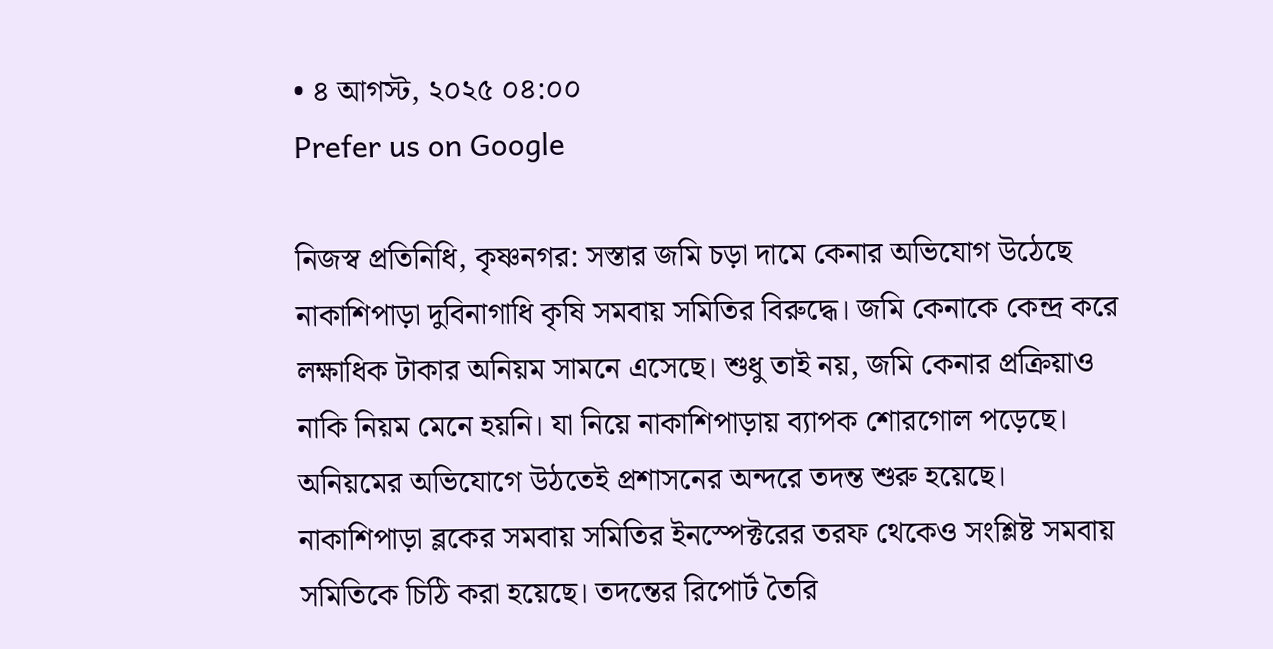• ৪ আগস্ট, ২০২৫ ০৪:০০
Prefer us on Google

নিজস্ব প্রতিনিধি, কৃষ্ণনগর: সস্তার জমি চড়া দামে কেনার অভিযোগ উঠেছে নাকাশিপাড়া দুবিনাগাধি কৃষি সমবায় সমিতির বিরুদ্ধে। জমি কেনাকে কেন্দ্র করে লক্ষাধিক টাকার অনিয়ম সামনে এসেছে। শুধু তাই নয়, জমি কেনার প্রক্রিয়াও নাকি নিয়ম মেনে হয়নি।‌ যা নিয়ে নাকাশিপাড়ায় ব্যাপক শোরগোল পড়েছে। অনিয়মের অভিযোগে উঠতেই প্রশাসনের অন্দরে তদন্ত শুরু হয়েছে‌। নাকাশিপাড়া ব্লকের সমবায় সমিতির ইনস্পেক্টরের তরফ থেকেও সংশ্লিষ্ট সমবায় সমিতিকে চিঠি করা হয়েছে। তদন্তের রিপোর্ট তৈরি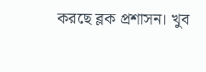করছে ব্লক প্রশাসন। খুব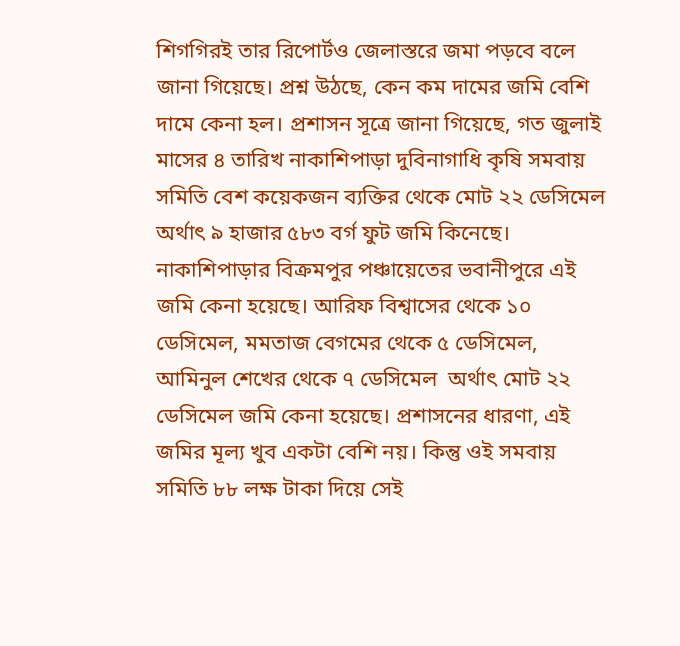শিগগিরই তার রিপোর্টও জেলাস্তরে জমা পড়বে বলে জানা গিয়েছে। প্রশ্ন উঠছে, কেন কম দামের জমি বেশি দামে কেনা হল। প্রশাসন সূত্রে জানা গিয়েছে, গত জুলাই মাসের ৪ তারিখ নাকাশিপাড়া দুবিনাগাধি কৃষি সমবায় সমিতি বেশ কয়েকজন ব্যক্তির থেকে মোট ২২ ডেসিমেল অর্থাৎ ৯ হাজার ৫৮৩ বর্গ ফুট জমি কিনেছে। নাকাশিপাড়ার বিক্রমপুর পঞ্চায়েতের ভবানীপুরে এই জমি কেনা হয়েছে। আরিফ বিশ্বাসের থেকে ১০ ডেসিমেল, মমতাজ বেগমের থেকে ৫ ডেসিমেল, আমিনুল শেখের থেকে ৭ ডেসিমেল  অর্থাৎ মোট ২২ ডেসিমেল জমি কেনা হয়েছে। প্রশাসনের ধারণা, এই জমির মূল্য খুব একটা বেশি নয়।‌ কিন্তু ওই সমবায় সমিতি ৮৮ লক্ষ টাকা দিয়ে সেই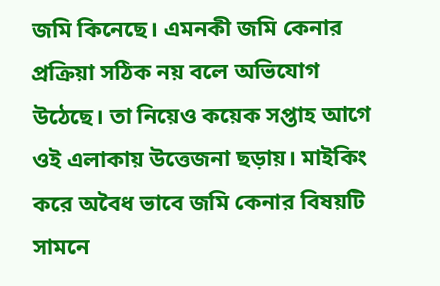জমি কিনেছে। এমনকী জমি কেনার প্রক্রিয়া সঠিক নয় বলে অভিযোগ উঠেছে। তা নিয়েও কয়েক সপ্তাহ আগে ওই এলাকায় উত্তেজনা ছড়ায়। মাইকিং করে অবৈধ ভাবে জমি কেনার বিষয়টি সামনে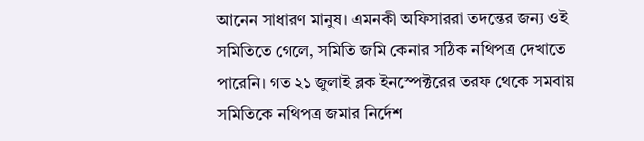আনেন সাধারণ মানুষ।‌ এমনকী অফিসাররা তদন্তের জন্য ওই সমিতিতে গেলে, সমিতি জমি কেনার সঠিক নথিপত্র দেখাতে পারেনি। গত ২১ জুলাই ব্লক ইনস্পেক্টরের তরফ থেকে সমবায় সমিতিকে নথিপত্র জমার নির্দেশ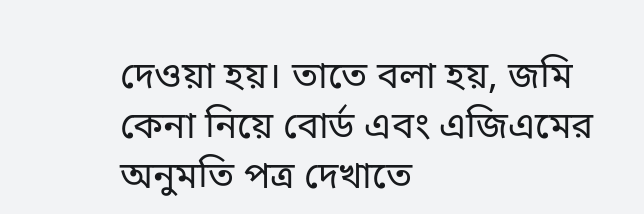দেওয়া হয়। তাতে বলা হয়, জমি কেনা নিয়ে বোর্ড এবং এজিএমের অনুমতি পত্র দেখাতে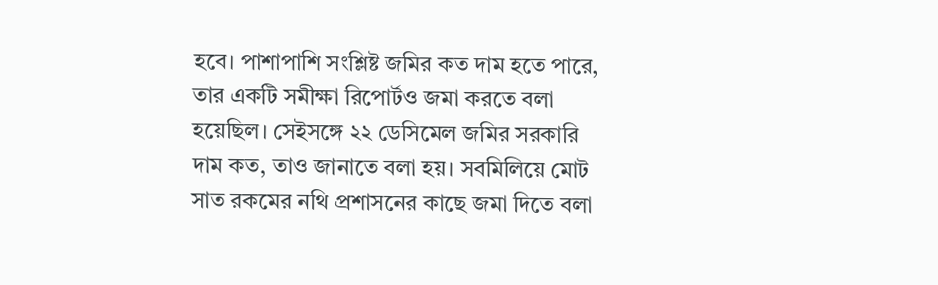হবে।‌ পাশাপাশি সংশ্লিষ্ট জমির কত দাম হতে পারে, তার একটি সমীক্ষা রিপোর্টও জমা করতে বলা হয়েছিল। সেইসঙ্গে ২২ ডেসিমেল জমির সরকারি দাম কত, তাও জানাতে বলা হয়। সবমিলিয়ে মোট সাত রকমের নথি প্রশাসনের কাছে জমা দিতে বলা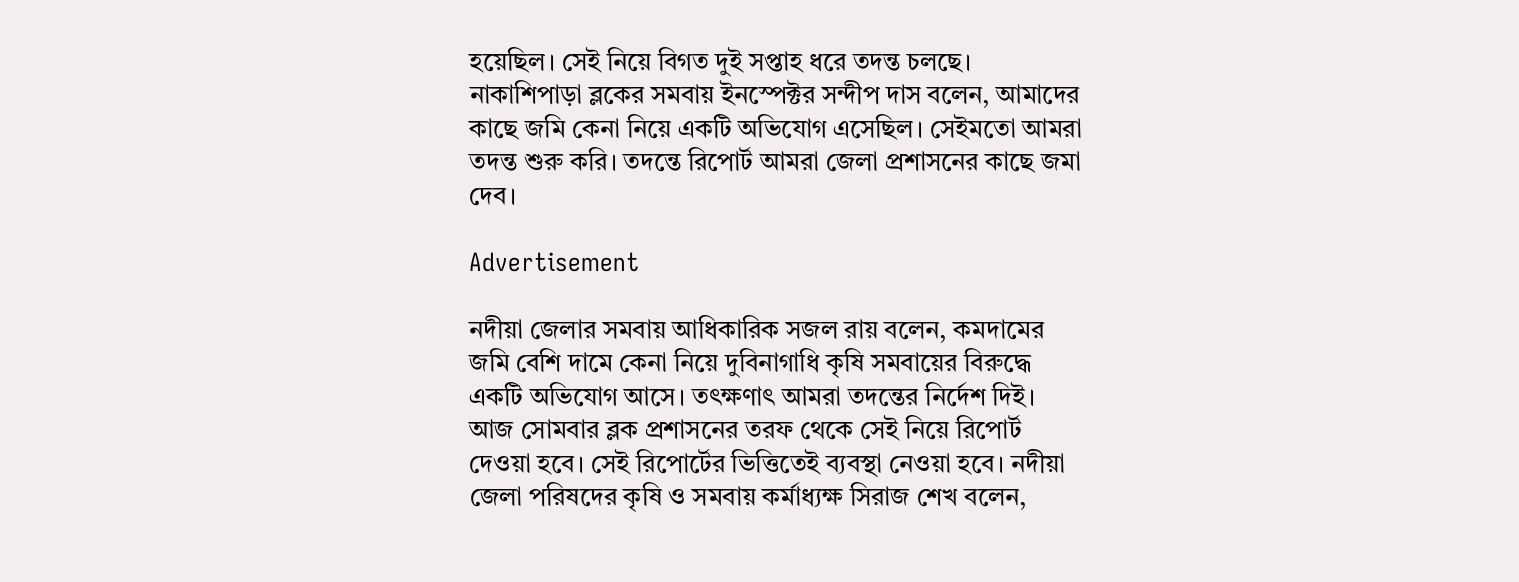হয়েছিল। সেই নিয়ে বিগত দুই সপ্তাহ ধরে তদন্ত চলছে। নাকাশিপাড়া ব্লকের সমবায় ইনস্পেক্টর সন্দীপ দাস বলেন, আমাদের কাছে জমি কেনা নিয়ে একটি অভিযোগ এসেছিল। সেইমতো আমরা তদন্ত শুরু করি। তদন্তে রিপোর্ট আমরা জেলা প্রশাসনের কাছে জমা দেব।

Advertisement

নদীয়া জেলার সমবায় আধিকারিক সজল রায় বলেন, কমদামের জমি বেশি দামে কেনা নিয়ে দুবিনাগাধি কৃষি সমবায়ের বিরুদ্ধে একটি অভিযোগ আসে। তৎক্ষণাৎ আমরা তদন্তের নির্দেশ দিই। আজ সোমবার ব্লক প্রশাসনের তরফ থেকে সেই নিয়ে রিপোর্ট দেওয়া হবে। সেই রিপোর্টের ভিত্তিতেই ব্যবস্থা নেওয়া হবে। নদীয়া জেলা পরিষদের কৃষি ও সমবায় কর্মাধ্যক্ষ সিরাজ শেখ বলেন,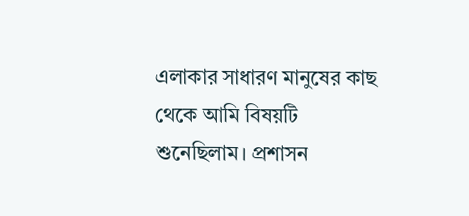এলাকার সাধারণ মানুষের কাছ থেকে আমি বিষয়টি শুনেছিলাম। প্রশাসন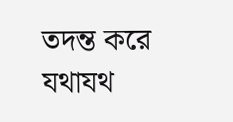তদন্ত করে যথাযথ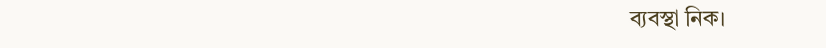ব্যবস্থা নিক।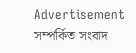Advertisement
সম্পর্কিত সংবাদ